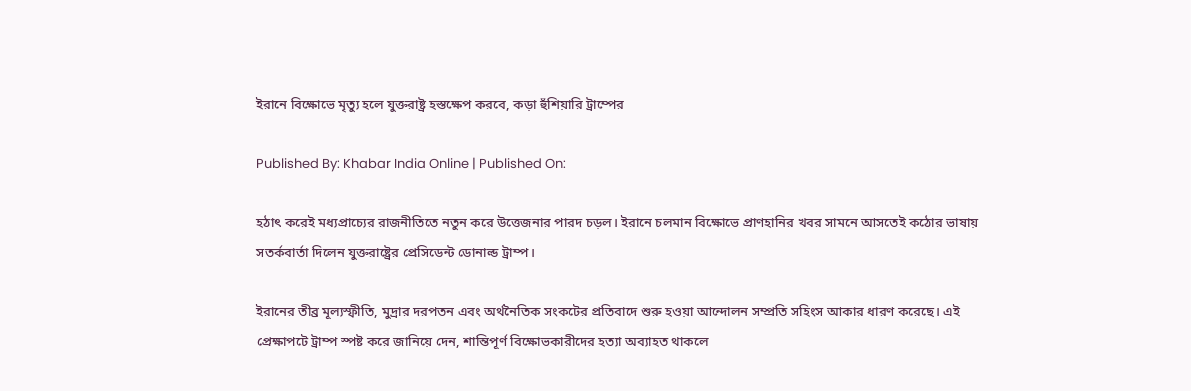ইরানে বিক্ষোভে মৃত্যু হলে যুক্তরাষ্ট্র হস্তক্ষেপ করবে, কড়া হুঁশিয়ারি ট্রাম্পের

Published By: Khabar India Online | Published On:

হঠাৎ করেই মধ্যপ্রাচ্যের রাজনীতিতে নতুন করে উত্তেজনার পারদ চড়ল। ইরানে চলমান বিক্ষোভে প্রাণহানির খবর সামনে আসতেই কঠোর ভাষায় সতর্কবার্তা দিলেন যুক্তরাষ্ট্রের প্রেসিডেন্ট ডোনাল্ড ট্রাম্প।

ইরানের তীব্র মূল্যস্ফীতি, মুদ্রার দরপতন এবং অর্থনৈতিক সংকটের প্রতিবাদে শুরু হওয়া আন্দোলন সম্প্রতি সহিংস আকার ধারণ করেছে। এই প্রেক্ষাপটে ট্রাম্প স্পষ্ট করে জানিয়ে দেন, শান্তিপূর্ণ বিক্ষোভকারীদের হত্যা অব্যাহত থাকলে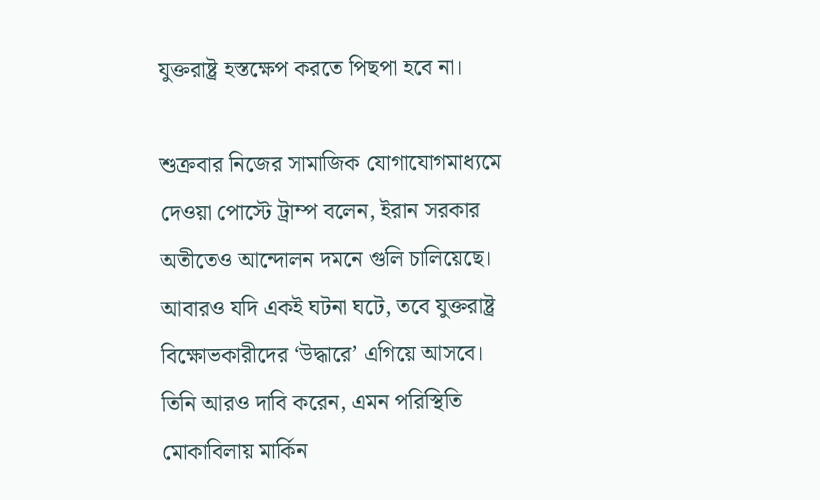যুক্তরাষ্ট্র হস্তক্ষেপ করতে পিছপা হবে না।

শুক্রবার নিজের সামাজিক যোগাযোগমাধ্যমে দেওয়া পোস্টে ট্রাম্প বলেন, ইরান সরকার অতীতেও আন্দোলন দমনে গুলি চালিয়েছে। আবারও যদি একই ঘটনা ঘটে, তবে যুক্তরাষ্ট্র বিক্ষোভকারীদের ‘উদ্ধারে’ এগিয়ে আসবে। তিনি আরও দাবি করেন, এমন পরিস্থিতি মোকাবিলায় মার্কিন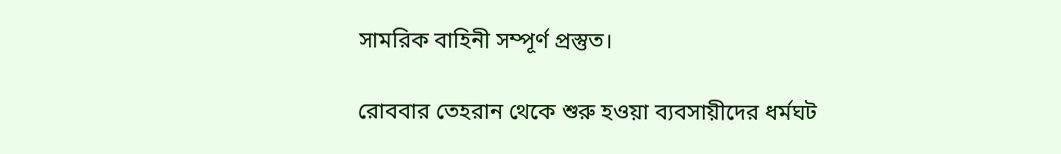সামরিক বাহিনী সম্পূর্ণ প্রস্তুত।

রোববার তেহরান থেকে শুরু হওয়া ব্যবসায়ীদের ধর্মঘট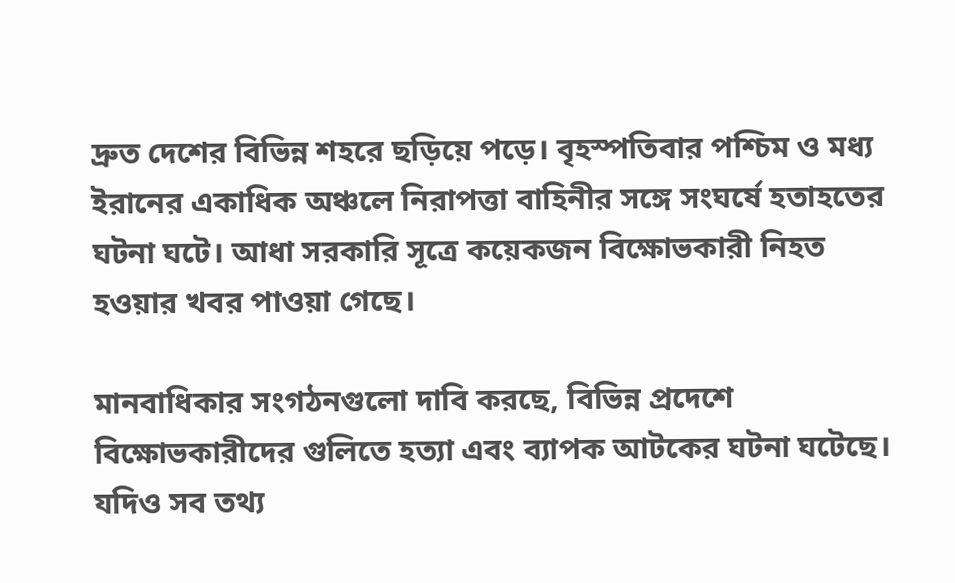দ্রুত দেশের বিভিন্ন শহরে ছড়িয়ে পড়ে। বৃহস্পতিবার পশ্চিম ও মধ্য ইরানের একাধিক অঞ্চলে নিরাপত্তা বাহিনীর সঙ্গে সংঘর্ষে হতাহতের ঘটনা ঘটে। আধা সরকারি সূত্রে কয়েকজন বিক্ষোভকারী নিহত হওয়ার খবর পাওয়া গেছে।

মানবাধিকার সংগঠনগুলো দাবি করছে, বিভিন্ন প্রদেশে বিক্ষোভকারীদের গুলিতে হত্যা এবং ব্যাপক আটকের ঘটনা ঘটেছে। যদিও সব তথ্য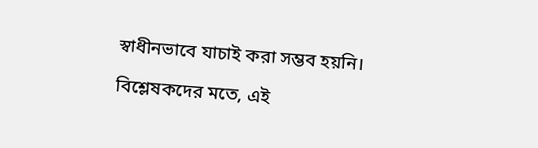স্বাধীনভাবে যাচাই করা সম্ভব হয়নি।

বিশ্লেষকদের মতে, এই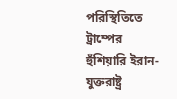পরিস্থিতিতে ট্রাম্পের হুঁশিয়ারি ইরান-যুক্তরাষ্ট্র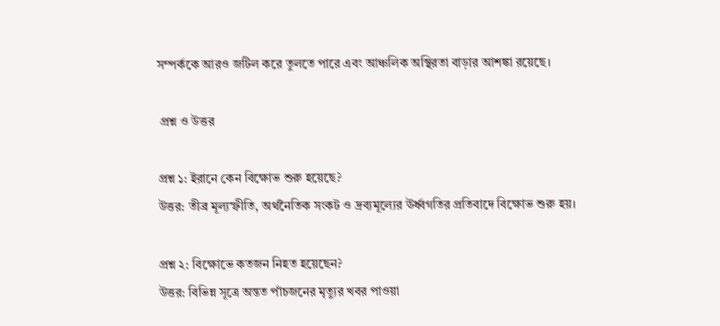সম্পর্ককে আরও জটিল করে তুলতে পারে এবং আঞ্চলিক অস্থিরতা বাড়ার আশঙ্কা রয়েছে।

 প্রশ্ন ও উত্তর

প্রশ্ন ১: ইরানে কেন বিক্ষোভ শুরু হয়েছে?
উত্তর: তীব্র মূল্যস্ফীতি, অর্থনৈতিক সংকট ও দ্রব্যমূল্যের ঊর্ধ্বগতির প্রতিবাদে বিক্ষোভ শুরু হয়।

প্রশ্ন ২: বিক্ষোভে কতজন নিহত হয়েছেন?
উত্তর: বিভিন্ন সূত্রে অন্তত পাঁচজনের মৃত্যুর খবর পাওয়া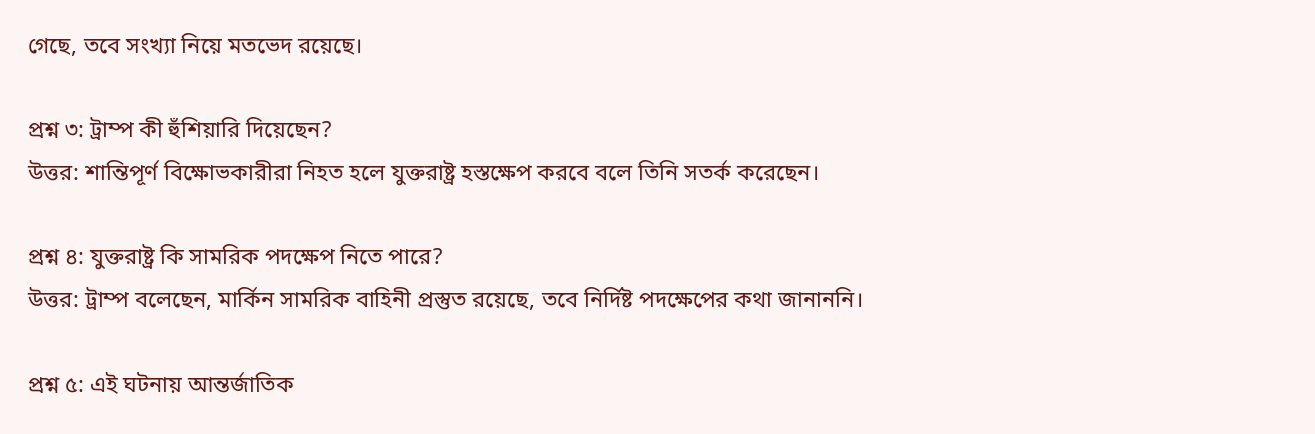গেছে, তবে সংখ্যা নিয়ে মতভেদ রয়েছে।

প্রশ্ন ৩: ট্রাম্প কী হুঁশিয়ারি দিয়েছেন?
উত্তর: শান্তিপূর্ণ বিক্ষোভকারীরা নিহত হলে যুক্তরাষ্ট্র হস্তক্ষেপ করবে বলে তিনি সতর্ক করেছেন।

প্রশ্ন ৪: যুক্তরাষ্ট্র কি সামরিক পদক্ষেপ নিতে পারে?
উত্তর: ট্রাম্প বলেছেন, মার্কিন সামরিক বাহিনী প্রস্তুত রয়েছে, তবে নির্দিষ্ট পদক্ষেপের কথা জানাননি।

প্রশ্ন ৫: এই ঘটনায় আন্তর্জাতিক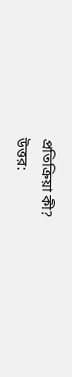প্রতিক্রিয়া কী?
উত্তর: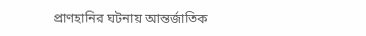প্রাণহানির ঘটনায় আন্তর্জাতিক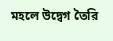মহলে উদ্বেগ তৈরি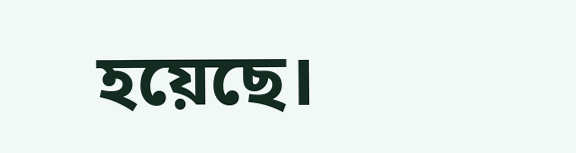হয়েছে।